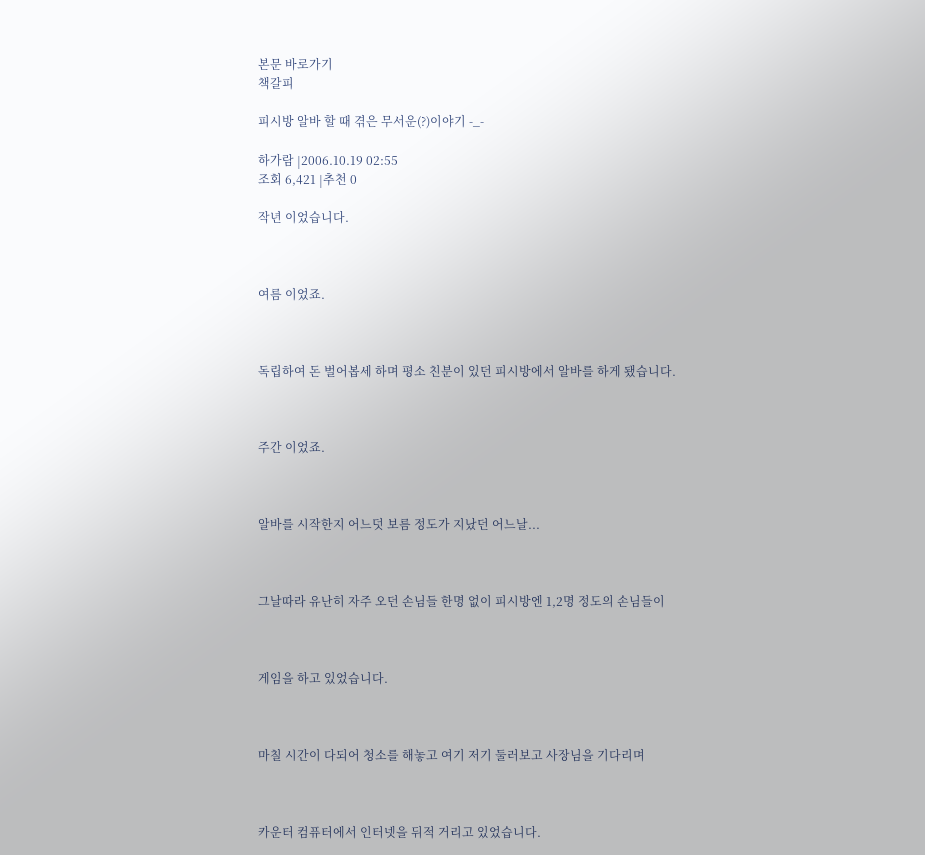본문 바로가기
책갈피

피시방 알바 할 때 겪은 무서운(?)이야기 -_-

하가람 |2006.10.19 02:55
조회 6,421 |추천 0

작년 이었습니다.



여름 이었죠.



독립하여 돈 벌어봅세 하며 평소 친분이 있던 피시방에서 알바를 하게 됐습니다.



주간 이었죠.



알바를 시작한지 어느덧 보름 정도가 지났던 어느날...



그날따라 유난히 자주 오던 손님들 한명 없이 피시방엔 1,2명 정도의 손님들이



게임을 하고 있었습니다.



마칠 시간이 다되어 청소를 해놓고 여기 저기 둘러보고 사장님을 기다리며



카운터 컴퓨터에서 인터넷을 뒤적 거리고 있었습니다.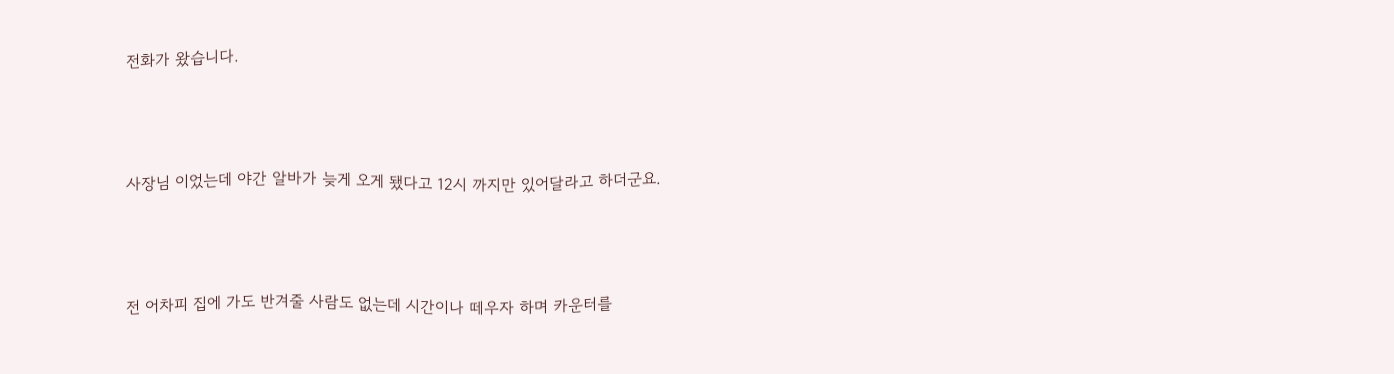전화가 왔습니다.



사장님 이었는데 야간 알바가 늦게 오게 됐다고 12시 까지만 있어달라고 하더군요.



전 어차피 집에 가도 반겨줄 사람도 없는데 시간이나 떼우자 하며 카운터를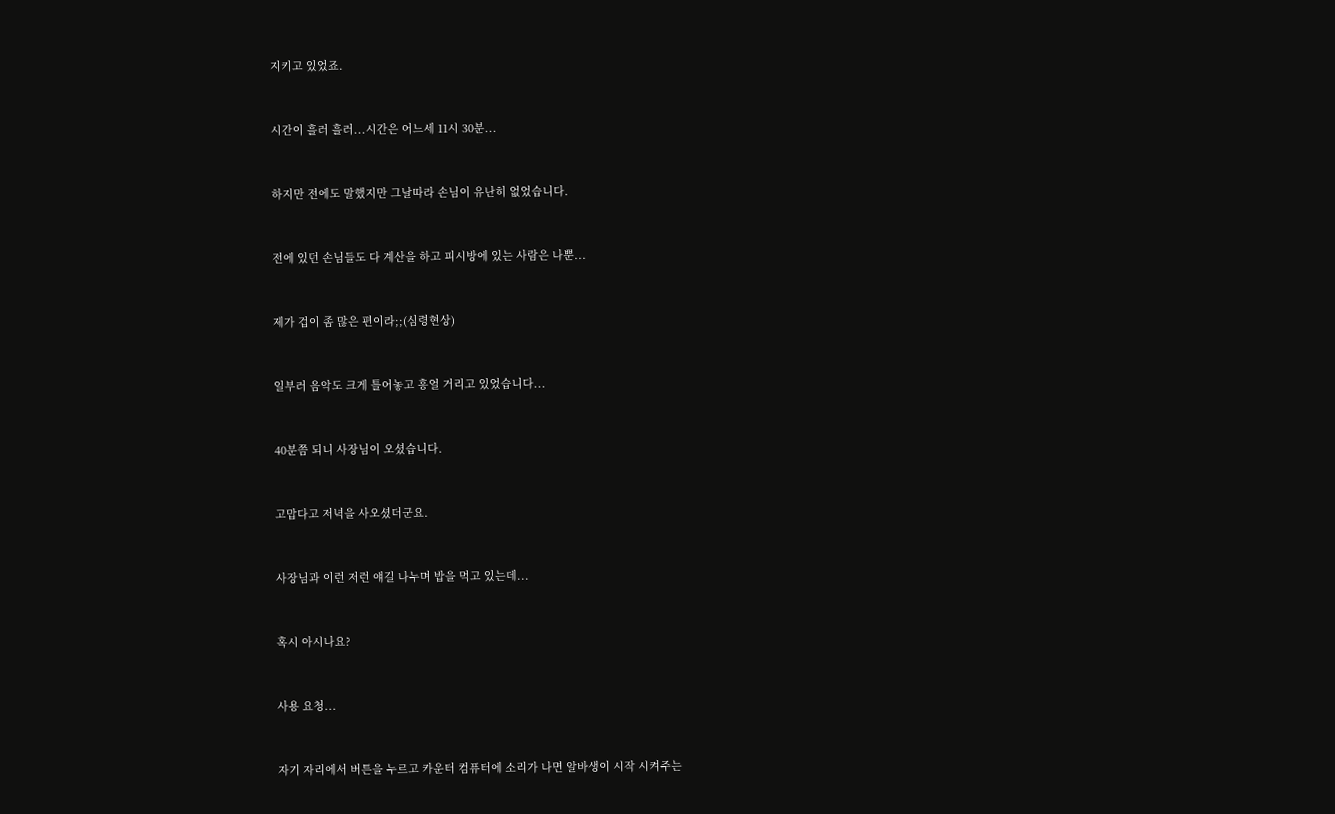지키고 있었죠.



시간이 흘러 흘러...시간은 어느세 11시 30분...



하지만 전에도 말했지만 그날따라 손님이 유난히 없었습니다.



전에 있던 손님들도 다 계산을 하고 피시방에 있는 사람은 나뿐...



제가 겁이 좀 많은 편이라;;(심령현상)



일부러 음악도 크게 틀어놓고 흥얼 거리고 있었습니다...



40분쯤 되니 사장님이 오셨습니다.



고맙다고 저녁을 사오셨더군요.



사장님과 이런 저런 얘길 나누며 밥을 먹고 있는데...



혹시 아시나요?



사용 요청...



자기 자리에서 버튼을 누르고 카운터 컴퓨터에 소리가 나면 알바생이 시작 시켜주는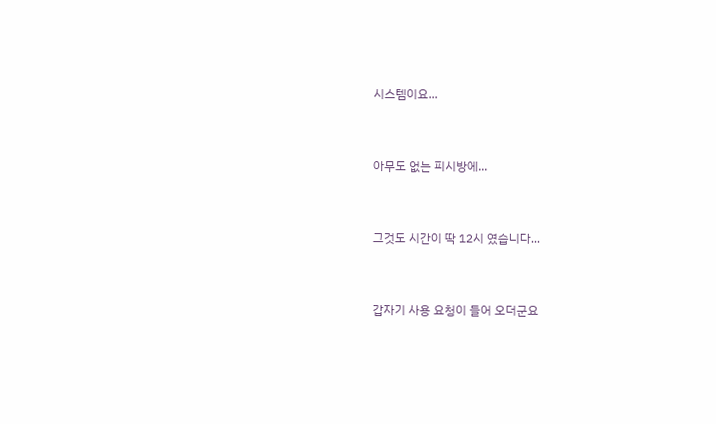시스템이요...



아무도 없는 피시방에...



그것도 시간이 딱 12시 였습니다...



갑자기 사용 요청이 들어 오더군요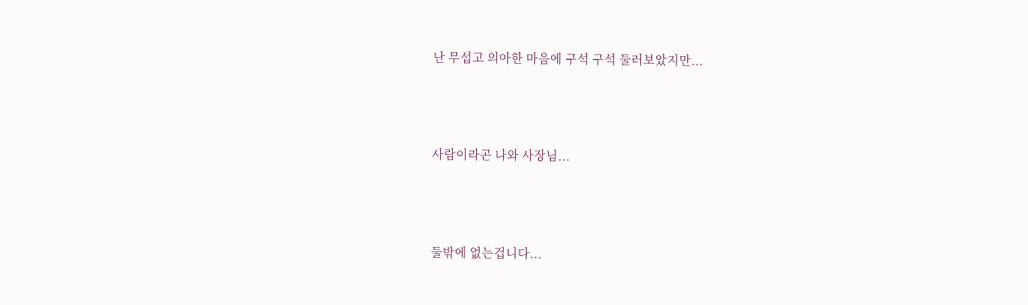난 무섭고 의아한 마음에 구석 구석 둘러보았지만...



사람이라곤 나와 사장님...



둘밖에 없는겁니다...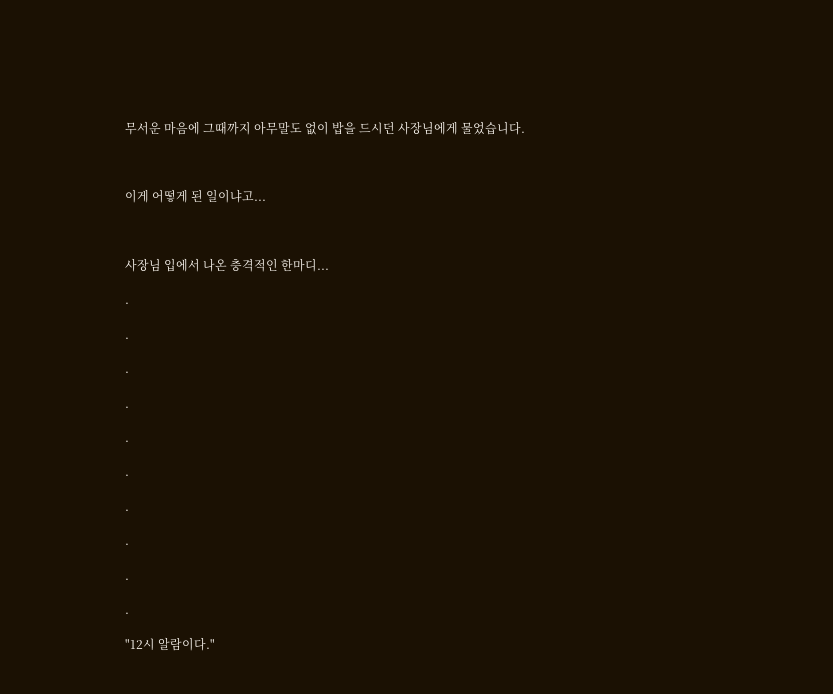무서운 마음에 그때까지 아무말도 없이 밥을 드시던 사장님에게 물었습니다.



이게 어떻게 된 일이냐고...



사장님 입에서 나온 충격적인 한마디...

.

.

.

.

.

.

.

.

.

.

"12시 알람이다."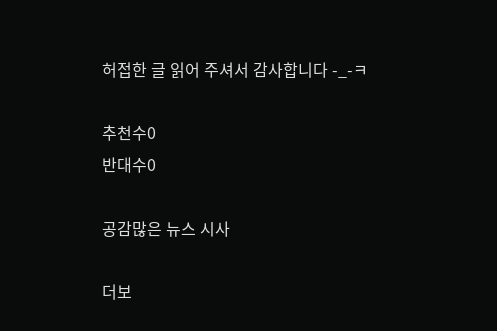허접한 글 읽어 주셔서 감사합니다 -_-ㅋ

추천수0
반대수0

공감많은 뉴스 시사

더보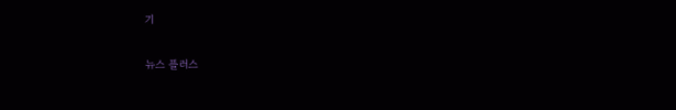기

뉴스 플러스